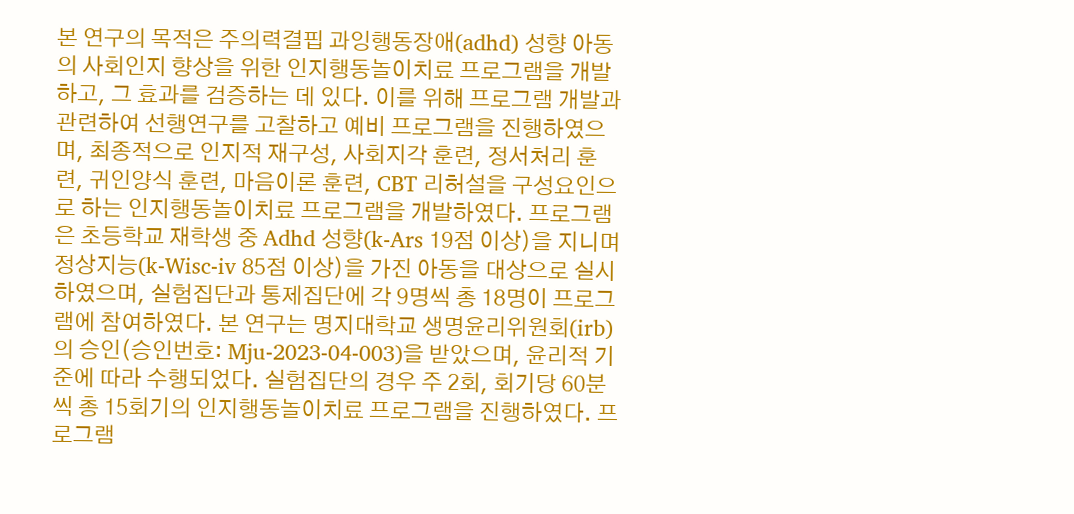본 연구의 목적은 주의력결핍 과잉행동장애(adhd) 성향 아동의 사회인지 향상을 위한 인지행동놀이치료 프로그램을 개발하고, 그 효과를 검증하는 데 있다. 이를 위해 프로그램 개발과 관련하여 선행연구를 고찰하고 예비 프로그램을 진행하였으며, 최종적으로 인지적 재구성, 사회지각 훈련, 정서처리 훈련, 귀인양식 훈련, 마음이론 훈련, CBT 리허설을 구성요인으로 하는 인지행동놀이치료 프로그램을 개발하였다. 프로그램은 초등학교 재학생 중 Adhd 성향(k-Ars 19점 이상)을 지니며 정상지능(k-Wisc-ⅳ 85점 이상)을 가진 아동을 대상으로 실시하였으며, 실험집단과 통제집단에 각 9명씩 총 18명이 프로그램에 참여하였다. 본 연구는 명지대학교 생명윤리위원회(irb)의 승인(승인번호: Mju-2023-04-003)을 받았으며, 윤리적 기준에 따라 수행되었다. 실험집단의 경우 주 2회, 회기당 60분씩 총 15회기의 인지행동놀이치료 프로그램을 진행하였다. 프로그램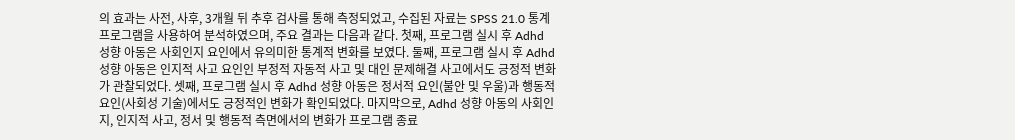의 효과는 사전, 사후, 3개월 뒤 추후 검사를 통해 측정되었고, 수집된 자료는 SPSS 21.0 통계 프로그램을 사용하여 분석하였으며, 주요 결과는 다음과 같다. 첫째, 프로그램 실시 후 Adhd 성향 아동은 사회인지 요인에서 유의미한 통계적 변화를 보였다. 둘째, 프로그램 실시 후 Adhd 성향 아동은 인지적 사고 요인인 부정적 자동적 사고 및 대인 문제해결 사고에서도 긍정적 변화가 관찰되었다. 셋째, 프로그램 실시 후 Adhd 성향 아동은 정서적 요인(불안 및 우울)과 행동적 요인(사회성 기술)에서도 긍정적인 변화가 확인되었다. 마지막으로, Adhd 성향 아동의 사회인지, 인지적 사고, 정서 및 행동적 측면에서의 변화가 프로그램 종료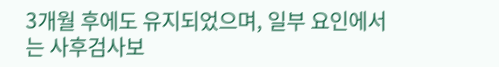3개월 후에도 유지되었으며, 일부 요인에서는 사후검사보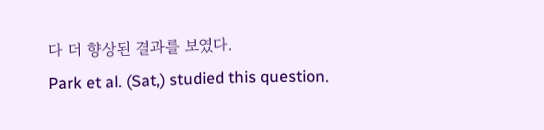다 더 향상된 결과를 보였다.
Park et al. (Sat,) studied this question.